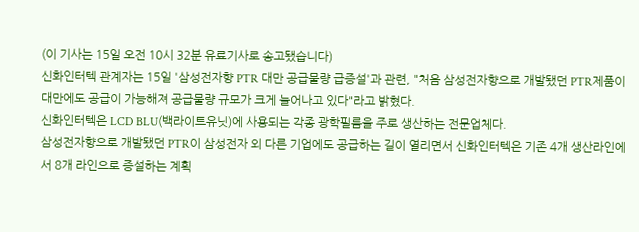(이 기사는 15일 오전 10시 32분 유료기사로 송고됐습니다)
신화인터텍 관계자는 15일 '삼성전자향 PTR 대만 공급물량 급증설'과 관련, "처음 삼성전자향으로 개발됐던 PTR제품이 대만에도 공급이 가능해져 공급물량 규모가 크게 늘어나고 있다"라고 밝혔다.
신화인터텍은 LCD BLU(백라이트유닛)에 사용되는 각종 광학필름을 주로 생산하는 전문업체다.
삼성전자향으로 개발됐던 PTR이 삼성전자 외 다른 기업에도 공급하는 길이 열리면서 신화인터텍은 기존 4개 생산라인에서 8개 라인으로 증설하는 계획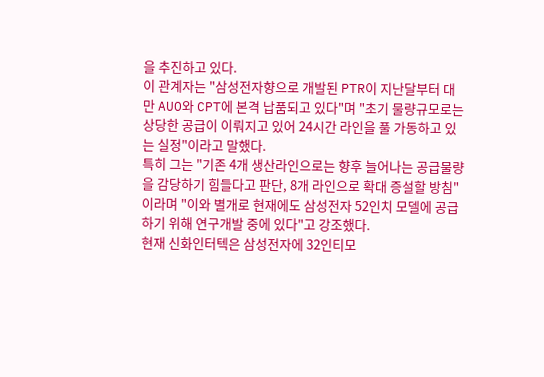을 추진하고 있다.
이 관계자는 "삼성전자향으로 개발된 PTR이 지난달부터 대만 AUO와 CPT에 본격 납품되고 있다"며 "초기 물량규모로는 상당한 공급이 이뤄지고 있어 24시간 라인을 풀 가동하고 있는 실정"이라고 말했다.
특히 그는 "기존 4개 생산라인으로는 향후 늘어나는 공급물량을 감당하기 힘들다고 판단, 8개 라인으로 확대 증설할 방침"이라며 "이와 별개로 현재에도 삼성전자 52인치 모델에 공급하기 위해 연구개발 중에 있다"고 강조했다.
현재 신화인터텍은 삼성전자에 32인티모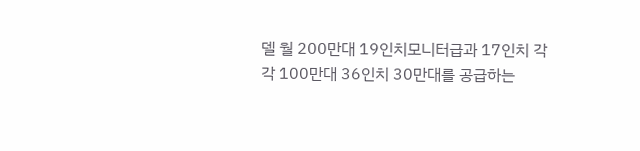델 월 200만대 19인치모니터급과 17인치 각각 100만대 36인치 30만대를 공급하는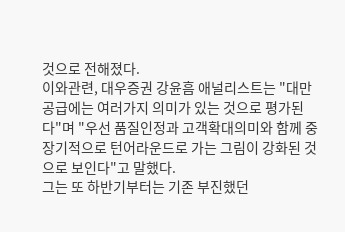것으로 전해졌다.
이와관련, 대우증권 강윤흠 애널리스트는 "대만 공급에는 여러가지 의미가 있는 것으로 평가된다"며 "우선 품질인정과 고객확대의미와 함께 중장기적으로 턴어라운드로 가는 그림이 강화된 것으로 보인다"고 말했다.
그는 또 하반기부터는 기존 부진했던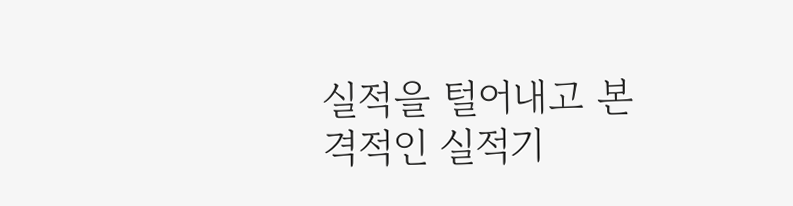실적을 털어내고 본격적인 실적기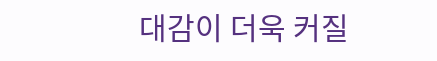대감이 더욱 커질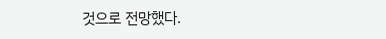것으로 전망했다.